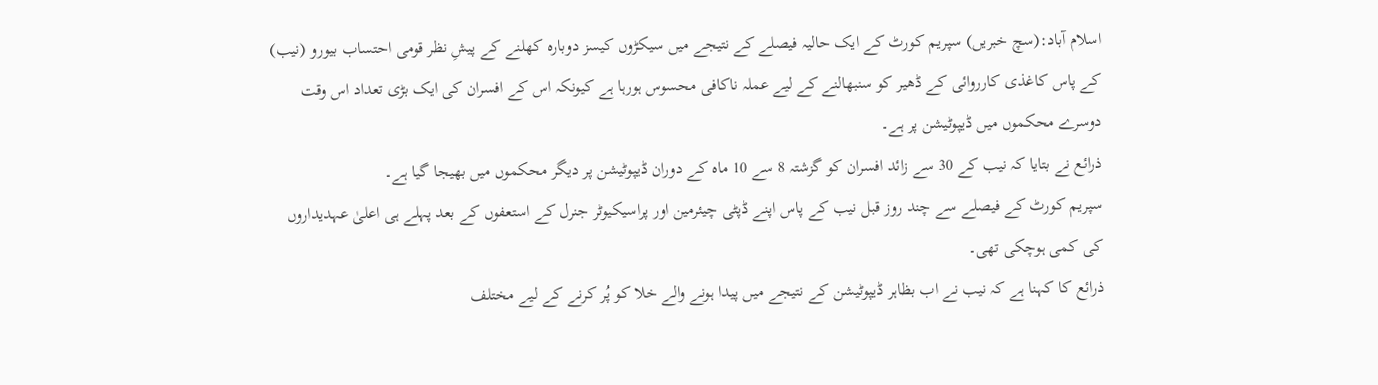اسلام آباد:(سچ خبریں) سپریم کورٹ کے ایک حالیہ فیصلے کے نتیجے میں سیکڑوں کیسز دوبارہ کھلنے کے پیشِ نظر قومی احتساب بیورو (نیب) کے پاس کاغذی کارروائی کے ڈھیر کو سنبھالنے کے لیے عملہ ناکافی محسوس ہورہا ہے کیونکہ اس کے افسران کی ایک بڑی تعداد اس وقت دوسرے محکموں میں ڈیپوٹیشن پر ہے۔
ذرائع نے بتایا کہ نیب کے 30 سے زائد افسران کو گزشتہ 8 سے 10 ماہ کے دوران ڈیپوٹیشن پر دیگر محکموں میں بھیجا گیا ہے۔
سپریم کورٹ کے فیصلے سے چند روز قبل نیب کے پاس اپنے ڈپٹی چیئرمین اور پراسیکیوٹر جنرل کے استعفوں کے بعد پہلے ہی اعلیٰ عہدیداروں کی کمی ہوچکی تھی۔
ذرائع کا کہنا ہے کہ نیب نے اب بظاہر ڈیپوٹیشن کے نتیجے میں پیدا ہونے والے خلا کو پُر کرنے کے لیے مختلف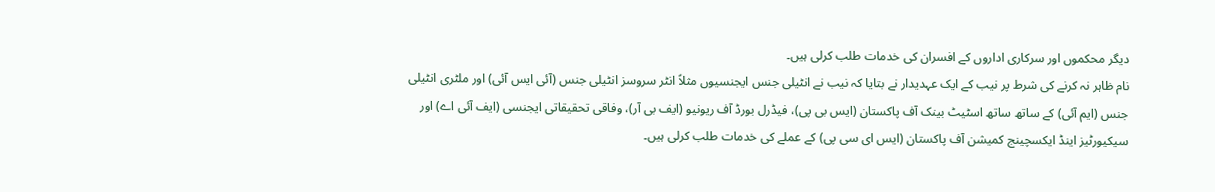دیگر محکموں اور سرکاری اداروں کے افسران کی خدمات طلب کرلی ہیں۔
نام ظاہر نہ کرنے کی شرط پر نیب کے ایک عہدیدار نے بتایا کہ نیب نے انٹیلی جنس ایجنسیوں مثلاً انٹر سروسز انٹیلی جنس (آئی ایس آئی) اور ملٹری انٹیلی جنس (ایم آئی) کے ساتھ ساتھ اسٹیٹ بینک آف پاکستان (ایس بی پی)، فیڈرل بورڈ آف ریونیو (ایف بی آر)، وفاقی تحقیقاتی ایجنسی (ایف آئی اے) اور سیکیورٹیز اینڈ ایکسچینج کمیشن آف پاکستان (ایس ای سی پی) کے عملے کی خدمات طلب کرلی ہیں۔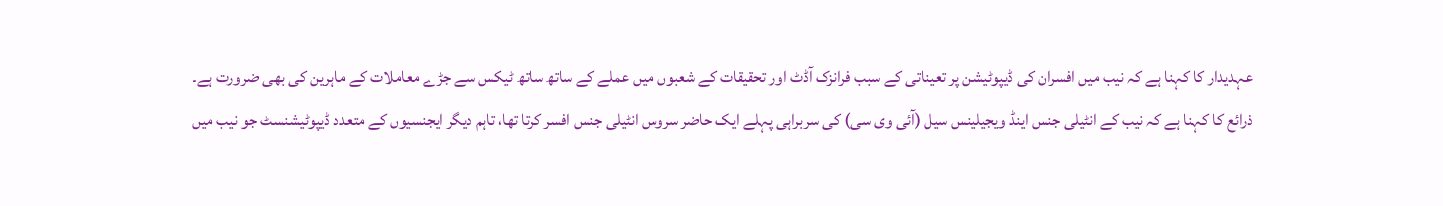عہدیدار کا کہنا ہے کہ نیب میں افسران کی ڈیپوٹیشن پر تعیناتی کے سبب فرانزک آڈٹ اور تحقیقات کے شعبوں میں عملے کے ساتھ ساتھ ٹیکس سے جڑے معاملات کے ماہرین کی بھی ضرورت ہے۔
ذرائع کا کہنا ہے کہ نیب کے انٹیلی جنس اینڈ ویجیلینس سیل (آئی وی سی) کی سربراہی پہلے ایک حاضر سروس انٹیلی جنس افسر کرتا تھا، تاہم دیگر ایجنسیوں کے متعدد ڈیپوٹیشنسٹ جو نیب میں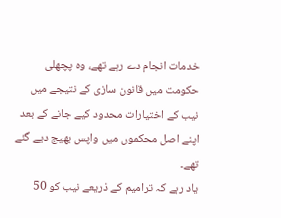خدمات انجام دے رہے تھے، وہ پچھلی حکومت میں قانون سازی کے نتیجے میں نیب کے اختیارات محدود کیے جانے کے بعد اپنے اصل محکموں میں واپس بھیج دیے گئے تھے۔
یاد رہے کہ ترامیم کے ذریعے نیب کو 50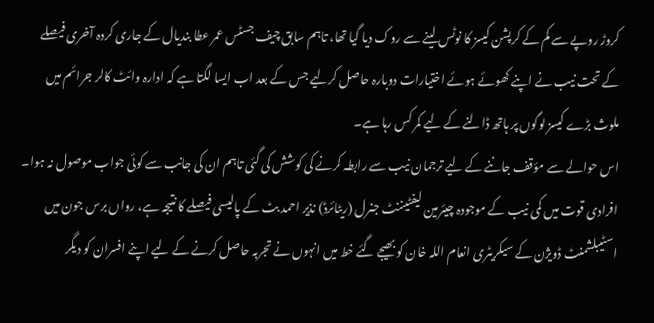کروڑ روپے سے کم کے کرپشن کیسز کا نوٹس لینے سے روک دیا گیا تھا، تاہم سابق چیف جسٹس عمر عطا بندیال کے جاری کردہ آخری فیصلے کے تحت نیب نے اپنے کھوئے ہوئے اختیارات دوبارہ حاصل کرلیے جس کے بعد اب ایسا لگتا ہے کہ ادارہ وائٹ کالر جرائم میں ملوث بڑے کیسز لوگوں پر ہاتھ ڈالنے کے لیے کمر کس رہا ہے۔
اس حوالے سے مؤقف جاننے کے لیے ترجمان نیب سے رابطہ کرنے کی کوشش کی گئی تاہم ان کی جانب سے کوئی جواب موصول نہ ہوا۔
افرادی قوت میں کمی نیب کے موجودہ چیئرمین لیفٹیننٹ جنرل (ریٹائرڈ) نذیر احمد بٹ کے پالیسی فیصلے کا نتیجہ ہے، رواں برس جون میں اسٹیبلشمنٹ ڈویژن کے سیکریٹری انعام اللہ خان کو بھیجے گئے خط میں انہوں نے تجربہ حاصل کرنے کے لیے اپنے افسران کو دیگر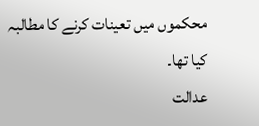محکموں میں تعینات کرنے کا مطالبہ کیا تھا۔
عدالت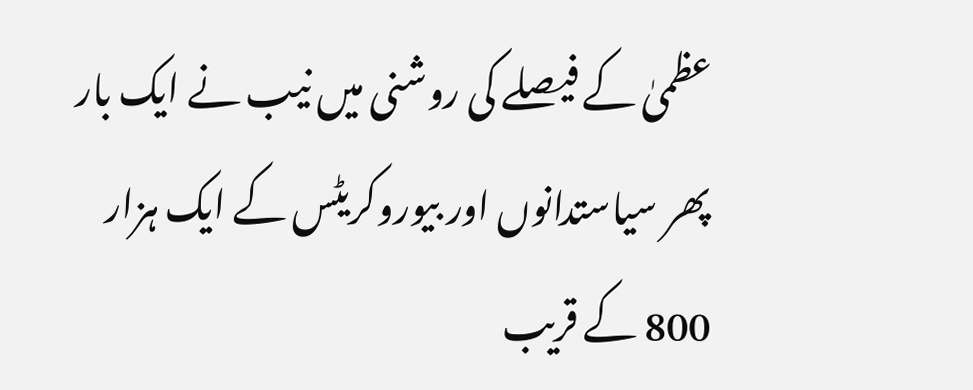عظمیٰ کے فیصلے کی روشنی میں نیب نے ایک بار پھر سیاستدانوں اور بیوروکریٹس کے ایک ہزار 800 کے قریب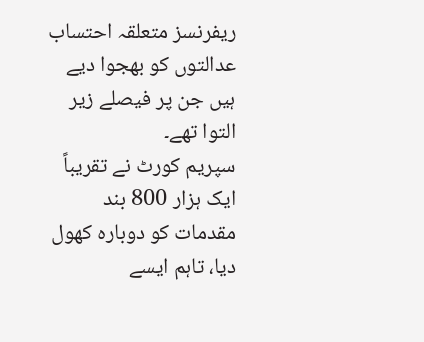ریفرنسز متعلقہ احتساب عدالتوں کو بھجوا دیے ہیں جن پر فیصلے زیر التوا تھے۔
سپریم کورٹ نے تقریباً ایک ہزار 800 بند مقدمات کو دوبارہ کھول دیا، تاہم ایسے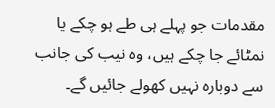مقدمات جو پہلے ہی طے ہو چکے یا نمٹائے جا چکے ہیں، وہ نیب کی جانب سے دوبارہ نہیں کھولے جائیں گے۔